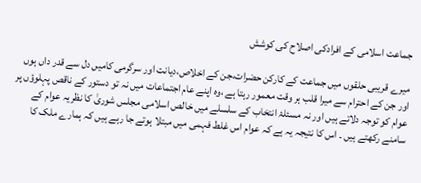جماعت اسلامی کے افرادکی اصلاح کی کوشش

میرے قریبی حلقوں میں جماعت کے کارکن حضرات،جن کے اخلاص،دیانت اور سرگرمی کامیں دل سے قدر داں ہوں اور جن کے احترام سے میرا قلب ہر وقت معمور رہتا ہے ،وہ اپنے عام اجتماعات میں نہ تو دستور کے ناقص پہلوؤں پر عوام کو توجہ دلاتے ہیں اور نہ مسئلۂ انتخاب کے سلسلے میں خالص اسلامی مجلس شوریٰ کا نظریہ عوام کے سامنے رکھتے ہیں ۔ اس کا نتیجہ یہ ہے کہ عوام اس غلط فہمی میں مبتلا ہوتے جا رہے ہیں کہ ہمارے ملک کا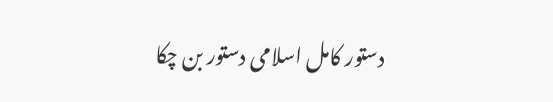دستور کامل اسلامی دستور بن چکا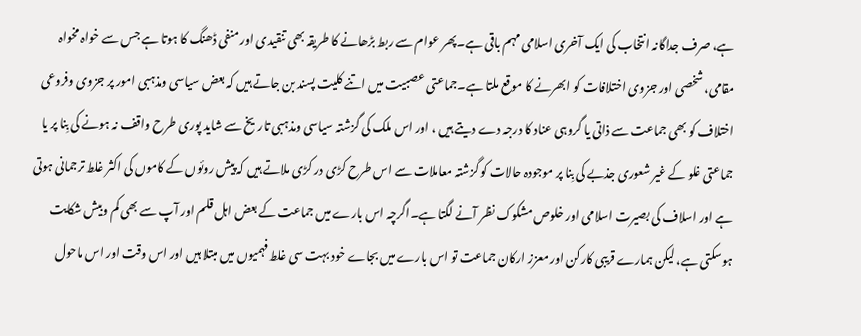ہے، صرف جداگانہ انتخاب کی ایک آخری اسلامی مہم باقی ہے۔پھر عوام سے ربط بڑھانے کا طریقہ بھی تنقیدی اور منفی ڈھنگ کا ہوتا ہے جس سے خواہ مخواہ مقامی، شخصی اور جزوی اختلافات کو ابھرنے کا موقع ملتا ہے۔جماعتی عصبیت میں اتنے کلیت پسند بن جاتے ہیں کہ بعض سیاسی ومذہبی امور پر جزوی وفروعی اختلاف کو بھی جماعت سے ذاتی یا گروہی عناد کا درجہ دے دیتے ہیں ، اور اس ملک کی گزشتہ سیاسی ومذہبی تاریخ سے شاید پوری طرح واقف نہ ہونے کی بِنا پر یا جماعتی غلو کے غیر شعوری جذبے کی بِنا پر موجودہ حالات کو گزشتہ معاملات سے اس طرح کڑی در کڑی ملاتے ہیں کہ پیش روئوں کے کاموں کی اکثر غلط ترجمانی ہوتی ہے اور اسلاف کی بصیرت اسلامی اور خلوص مشکوک نظر آنے لگتا ہے۔اگرچہ اس بارے میں جماعت کے بعض اہل قلم اور آپ سے بھی کم وبیش شکایت ہوسکتی ہے، لیکن ہمارے قریبی کارکن اور معزز ارکان جماعت تو اس بارے میں بجاے خود بہت سی غلط فہمیوں میں مبتلا ہیں اور اس وقت اور اس ماحول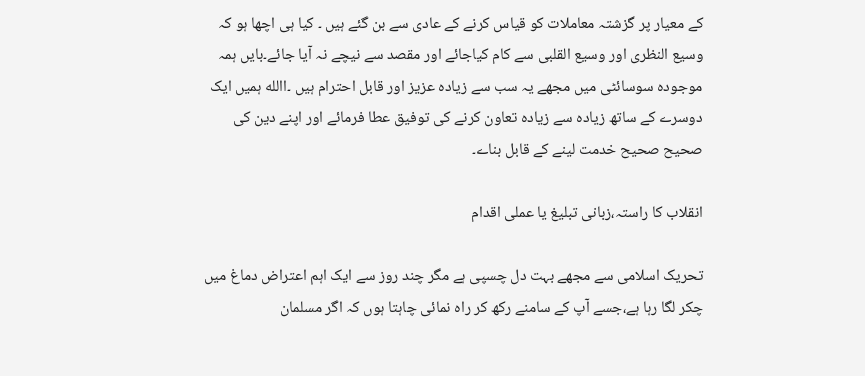کے معیار پر گزشتہ معاملات کو قیاس کرنے کے عادی سے بن گئے ہیں ۔ کیا ہی اچھا ہو کہ وسیع النظری اور وسیع القلبی سے کام کیاجائے اور مقصد سے نیچے نہ آیا جائے۔بایں ہمہ موجودہ سوسائٹی میں مجھے یہ سب سے زیادہ عزیز اور قابل احترام ہیں ۔االله ہمیں ایک دوسرے کے ساتھ زیادہ سے زیادہ تعاون کرنے کی توفیق عطا فرمائے اور اپنے دین کی صحیح صحیح خدمت لینے کے قابل بناے۔

انقلاب کا راستہ،زبانی تبلیغ یا عملی اقدام

تحریک اسلامی سے مجھے بہت دل چسپی ہے مگر چند روز سے ایک اہم اعتراض دماغ میں چکر لگا رہا ہے،جسے آپ کے سامنے رکھ کر راہ نمائی چاہتا ہوں کہ اگر مسلمان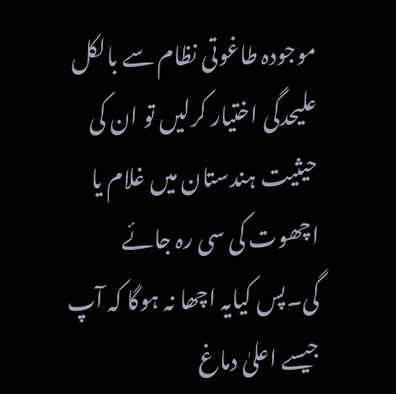موجودہ طاغوتی نظام سے بالکل علیحدگی اختیار کرلیں تو ان کی حیثیت ہندستان میں غلام یا اچھوت کی سی رہ جائے گی۔پس کیایہ اچھا نہ ہوگا کہ آپ جیسے اعلیٰ دماغ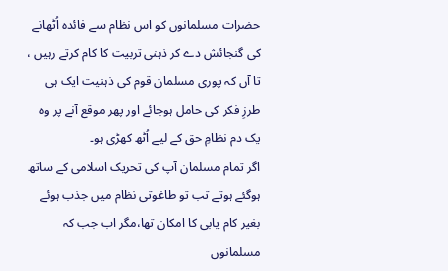حضرات مسلمانوں کو اس نظام سے فائدہ اُٹھانے کی گنجائش دے کر ذہنی تربیت کا کام کرتے رہیں ، تا آں کہ پوری مسلمان قوم کی ذہنیت ایک ہی طرزِ فکر کی حامل ہوجائے اور پھر موقع آنے پر وہ یک دم نظامِ حق کے لیے اُٹھ کھڑی ہو۔
اگر تمام مسلمان آپ کی تحریک اسلامی کے ساتھ ہوگئے ہوتے تب تو طاغوتی نظام میں جذب ہوئے بغیر کام یابی کا امکان تھا،مگر اب جب کہ مسلمانوں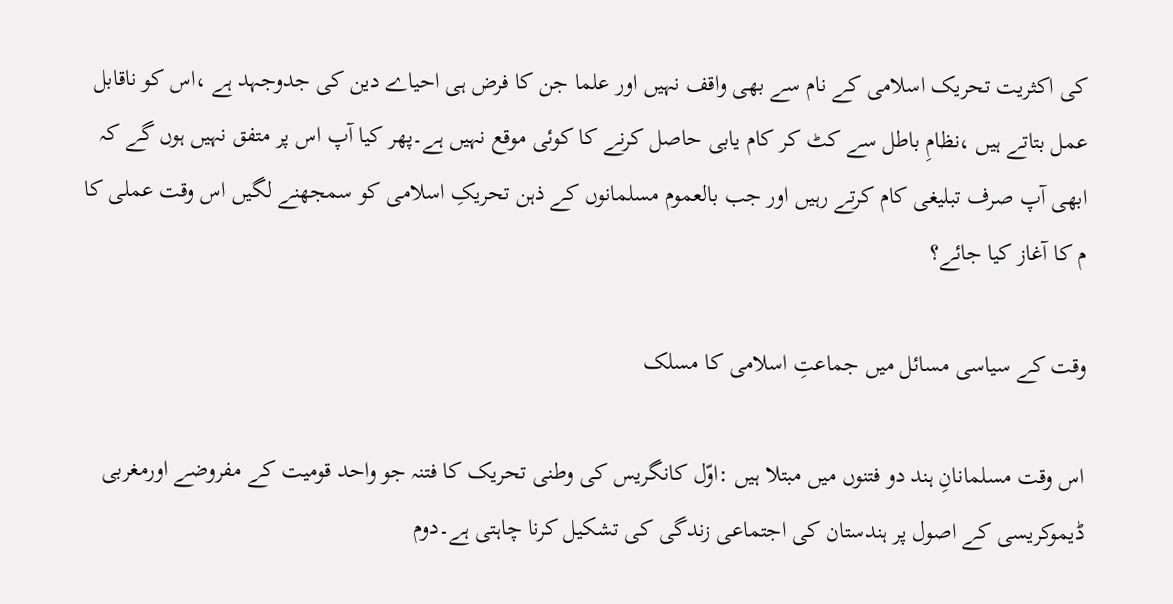کی اکثریت تحریک اسلامی کے نام سے بھی واقف نہیں اور علما جن کا فرض ہی احیاے دین کی جدوجہد ہے ،اس کو ناقابل عمل بتاتے ہیں ،نظامِ باطل سے کٹ کر کام یابی حاصل کرنے کا کوئی موقع نہیں ہے۔پھر کیا آپ اس پر متفق نہیں ہوں گے کہ ابھی آپ صرف تبلیغی کام کرتے رہیں اور جب بالعموم مسلمانوں کے ذہن تحریکِ اسلامی کو سمجھنے لگیں اس وقت عملی کا م کا آغاز کیا جائے؟

وقت کے سیاسی مسائل میں جماعتِ اسلامی کا مسلک

اس وقت مسلمانانِ ہند دو فتنوں میں مبتلا ہیں :اوّل کانگریس کی وطنی تحریک کا فتنہ جو واحد قومیت کے مفروضے اورمغربی ڈیموکریسی کے اصول پر ہندستان کی اجتماعی زندگی کی تشکیل کرنا چاہتی ہے۔دوم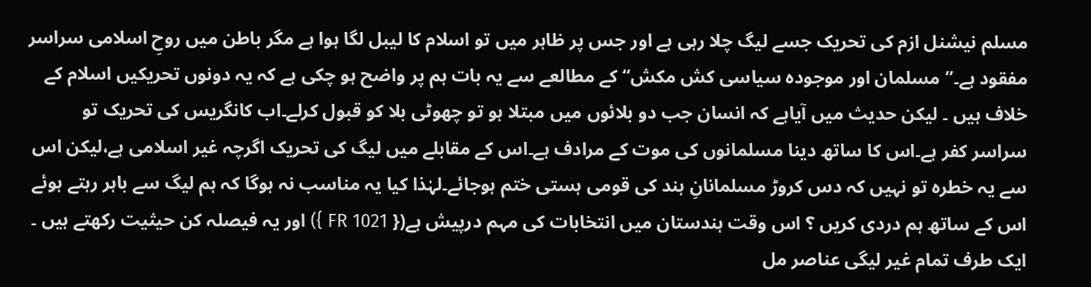مسلم نیشنل ازم کی تحریک جسے لیگ چلا رہی ہے اور جس پر ظاہر میں تو اسلام کا لیبل لگا ہوا ہے مگر باطن میں روحِ اسلامی سراسر مفقود ہے۔’’مسلمان اور موجودہ سیاسی کش مکش‘‘ کے مطالعے سے یہ بات ہم پر واضح ہو چکی ہے کہ یہ دونوں تحریکیں اسلام کے خلاف ہیں ۔ لیکن حدیث میں آیاہے کہ انسان جب دو بلائوں میں مبتلا ہو تو چھوٹی بلا کو قبول کرلے۔اب کانگریس کی تحریک تو سراسر کفر ہے۔اس کا ساتھ دینا مسلمانوں کی موت کے مرادف ہے۔اس کے مقابلے میں لیگ کی تحریک اگرچہ غیر اسلامی ہے،لیکن اس سے یہ خطرہ تو نہیں کہ دس کروڑ مسلمانانِ ہند کی قومی ہستی ختم ہوجائے۔لہٰذا کیا یہ مناسب نہ ہوگا کہ ہم لیگ سے باہر رہتے ہوئے اس کے ساتھ ہم دردی کریں ؟ اس وقت ہندستان میں انتخابات کی مہم درپیش ہے({ FR 1021 }) اور یہ فیصلہ کن حیثیت رکھتے ہیں ۔ ایک طرف تمام غیر لیگی عناصر مل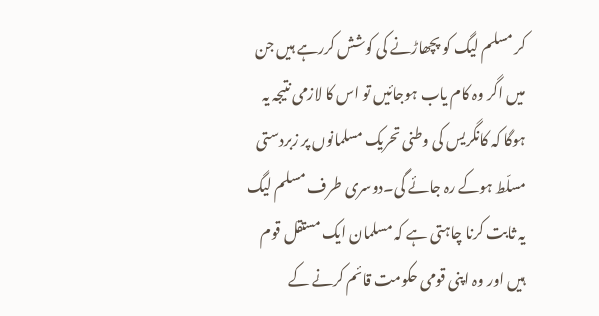کر مسلم لیگ کو پچھاڑنے کی کوشش کررہے ہیں جن میں اگر وہ کام یاب ہوجائیں تو اس کا لازمی نتیجہ یہ ہوگا کہ کانگریس کی وطنی تحریک مسلمانوں پر زبردستی مسلّط ہوکے رہ جائے گی۔دوسری طرف مسلم لیگ یہ ثابت کرنا چاہتی ہے کہ مسلمان ایک مستقل قوم ہیں اور وہ اپنی قومی حکومت قائم کرنے کے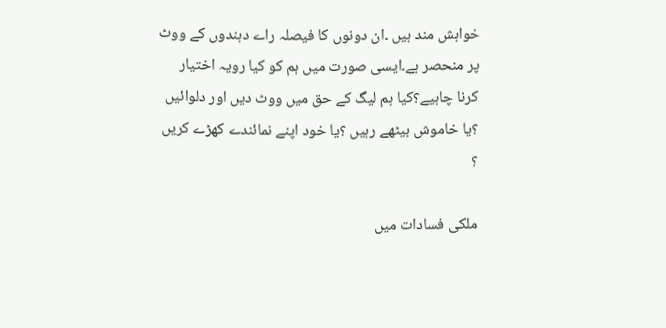خواہش مند ہیں ۔ان دونوں کا فیصلہ راے دہندوں کے ووٹ پر منحصر ہے۔ایسی صورت میں ہم کو کیا رویہ اختیار کرنا چاہیے؟کیا ہم لیگ کے حق میں ووٹ دیں اور دلوائیں ؟یا خاموش بیٹھے رہیں ؟یا خود اپنے نمائندے کھڑے کریں ؟

ملکی فسادات میں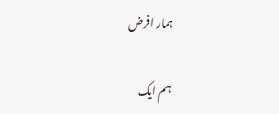ہمار افرض

ہم ایک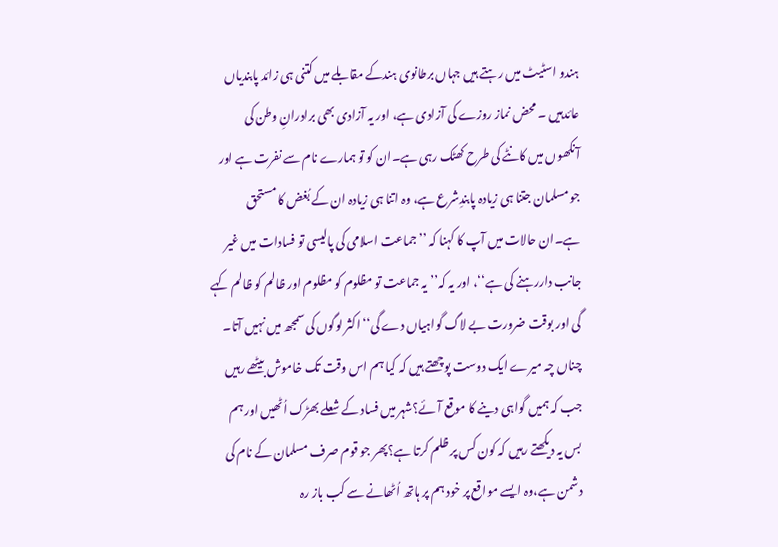ہندو اسٹیٹ میں رہتے ہیں جہاں برطانوی ہندکے مقابلے میں کتنی ہی زائد پابندیاں عائدہیں ۔ محض نماز روزے کی آزادی ہے، اور یہ آزادی بھی برادرانِ وطن کی آنکھوں میں کانٹے کی طرح کھٹک رہی ہے۔ان کو تو ہمارے نام سے نفرت ہے اور جو مسلمان جتنا ہی زیادہ پابندِشرع ہے، وہ اتنا ہی زیادہ ان کے بُغض کا مستحق ہے۔ان حالات میں آپ کا کہنا کہ ’’جماعت اسلامی کی پالیسی تو فسادات میں غیر جانب داررہنے کی ہے‘‘، اور یہ کہ’’یہ جماعت تو مظلوم کو مظلوم اور ظالم کو ظالم کہے گی اور بوقت ضرورت بے لاگ گواہیاں دے گی‘‘ اکثر لوگوں کی سمجھ میں نہیں آتا۔ چناں چہ میرے ایک دوست پوچھتے ہیں کہ کیا ہم اس وقت تک خاموش بیٹھے رہیں جب کہ ہمیں گواہی دینے کا موقع آئے؟شہر میں فساد کے شعلے بھڑک اُٹھیں اور ہم بس یہ دیکھتے رہیں کہ کون کس پر ظلم کرتا ہے؟پھر جو قوم صرف مسلمان کے نام کی دشمن ہے،وہ ایسے مواقع پر خود ہم پر ہاتھ اُٹھانے سے کب باز رہ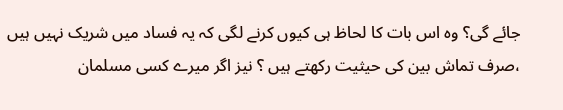جائے گی؟ وہ اس بات کا لحاظ ہی کیوں کرنے لگی کہ یہ فساد میں شریک نہیں ہیں ،صرف تماش بین کی حیثیت رکھتے ہیں ؟ نیز اگر میرے کسی مسلمان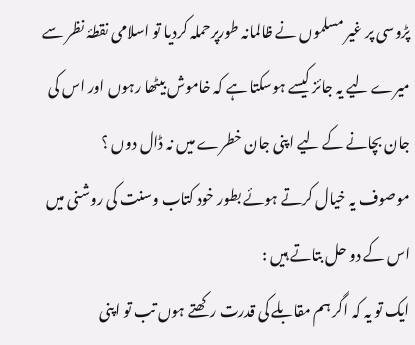پڑوسی پر غیر مسلموں نے ظالمانہ طورپرحملہ کردیا تو اسلامی نقطۂ نظر سے میرے لیے یہ جائز کیسے ہوسکتا ہے کہ خاموش بیٹھا رہوں اور اس کی جان بچانے کے لیے اپنی جان خطرے میں نہ ڈال دوں ؟
موصوف یہ خیال کرتے ہوئے بطور خود کتاب وسنت کی روشنی میں اس کے دو حل بتاتے ہیں :
ایک تو یہ کہ اگر ہم مقابلے کی قدرت رکھتے ہوں تب تو اپنی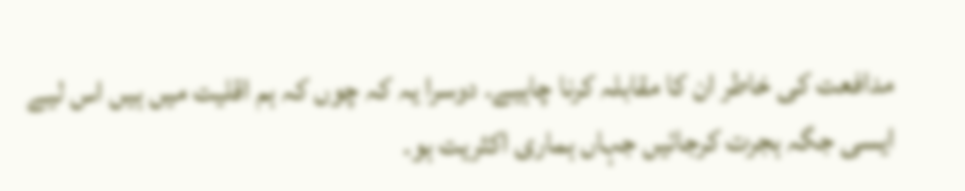مدافعت کی خاطر ان کا مقابلہ کرنا چاہیے۔ دوسرا یہ کہ چوں کہ ہم اقلیت میں ہیں اس لیے ایسی جگہ ہجرت کرجائیں جہاں ہماری اکثریت ہو۔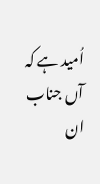اُمید ہے کہ آں جناب ان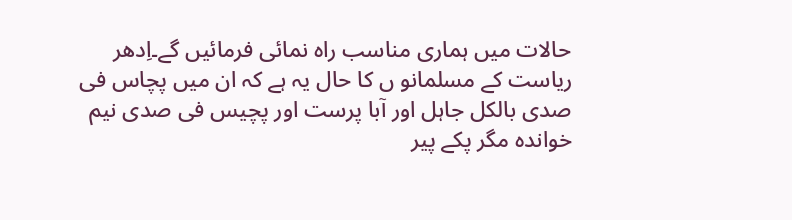حالات میں ہماری مناسب راہ نمائی فرمائیں گے۔اِدھر ریاست کے مسلمانو ں کا حال یہ ہے کہ ان میں پچاس فی صدی بالکل جاہل اور آبا پرست اور پچیس فی صدی نیم خواندہ مگر پکے پیر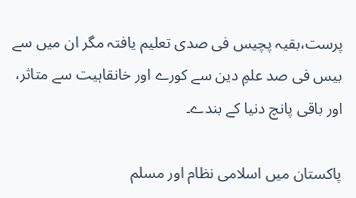پرست،بقیہ پچیس فی صدی تعلیم یافتہ مگر ان میں سے بیس فی صد علمِ دین سے کورے اور خانقاہیت سے متاثر، اور باقی پانچ دنیا کے بندے۔

پاکستان میں اسلامی نظام اور مسلم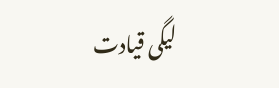لیگی قیادت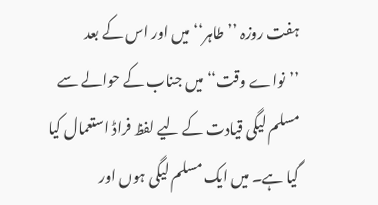ہفت روزہ ’’طاہر‘‘ میں اور اس کے بعد ’’نواے وقت‘‘ میں جناب کے حوالے سے مسلم لیگی قیادت کے لیے لفظ فراڈ استعمال کیا گیا ہے۔ میں ایک مسلم لیگی ہوں اور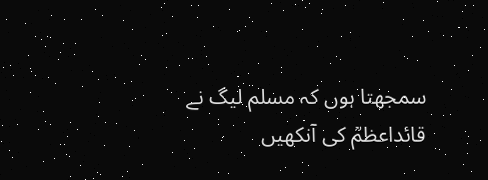سمجھتا ہوں کہ مسلم لیگ نے قائداعظمؒ کی آنکھیں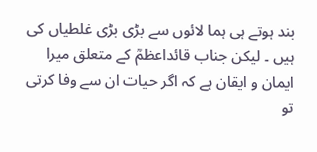بند ہوتے ہی ہما لائوں سے بڑی بڑی غلطیاں کی ہیں ۔ لیکن جناب قائداعظمؒ کے متعلق میرا ایمان و ایقان ہے کہ اگر حیات ان سے وفا کرتی تو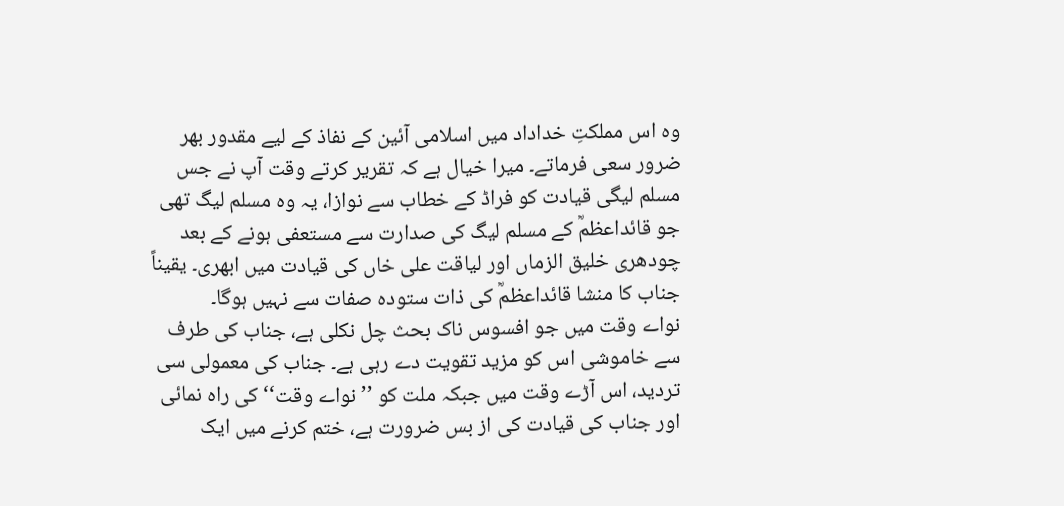وہ اس مملکتِ خداداد میں اسلامی آئین کے نفاذ کے لیے مقدور بھر ضرور سعی فرماتے۔ میرا خیال ہے کہ تقریر کرتے وقت آپ نے جس مسلم لیگی قیادت کو فراڈ کے خطاب سے نوازا، یہ وہ مسلم لیگ تھی جو قائداعظمؒ کے مسلم لیگ کی صدارت سے مستعفی ہونے کے بعد چودھری خلیق الزماں اور لیاقت علی خاں کی قیادت میں ابھری۔ یقیناً جناب کا منشا قائداعظمؒ کی ذات ستودہ صفات سے نہیں ہوگا۔
نواے وقت میں جو افسوس ناک بحث چل نکلی ہے، جناب کی طرف سے خاموشی اس کو مزید تقویت دے رہی ہے۔ جناب کی معمولی سی تردید، اس آڑے وقت میں جبکہ ملت کو ’’نواے وقت‘‘ کی راہ نمائی اور جناب کی قیادت کی از بس ضرورت ہے، ختم کرنے میں ایک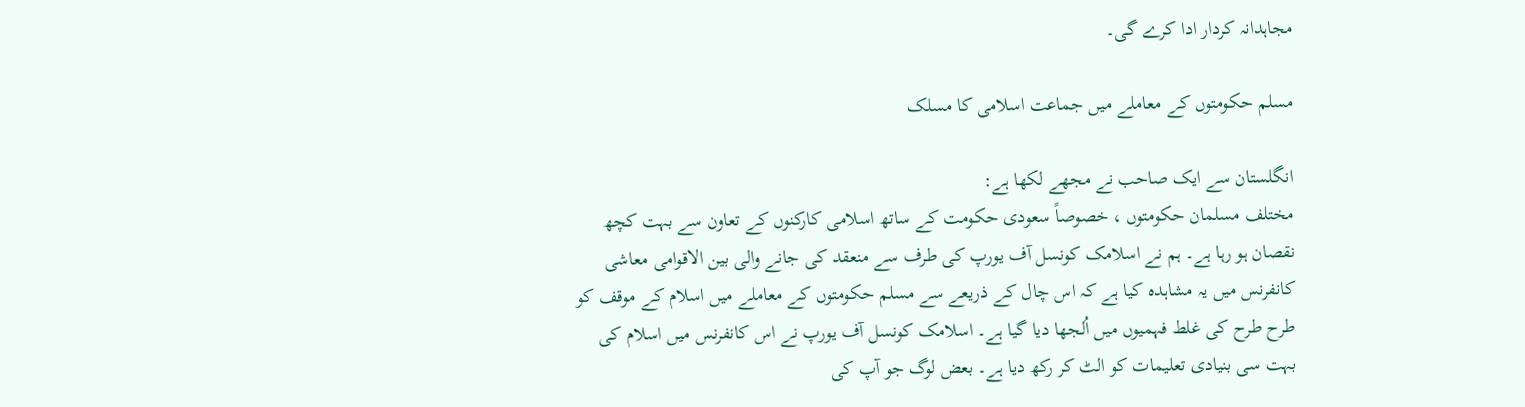مجاہدانہ کردار ادا کرے گی۔

مسلم حکومتوں کے معاملے میں جماعت اسلامی کا مسلک

انگلستان سے ایک صاحب نے مجھے لکھا ہے:
مختلف مسلمان حکومتوں ، خصوصاً سعودی حکومت کے ساتھ اسلامی کارکنوں کے تعاون سے بہت کچھ نقصان ہو رہا ہے۔ ہم نے اسلامک کونسل آف یورپ کی طرف سے منعقد کی جانے والی بین الاقوامی معاشی کانفرنس میں یہ مشاہدہ کیا ہے کہ اس چال کے ذریعے سے مسلم حکومتوں کے معاملے میں اسلام کے موقف کو طرح طرح کی غلط فہمیوں میں اُلجھا دیا گیا ہے۔ اسلامک کونسل آف یورپ نے اس کانفرنس میں اسلام کی بہت سی بنیادی تعلیمات کو الٹ کر رکھ دیا ہے۔ بعض لوگ جو آپ کی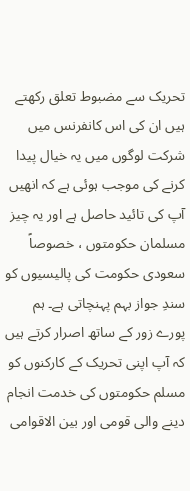تحریک سے مضبوط تعلق رکھتے ہیں ان کی اس کانفرنس میں شرکت لوگوں میں یہ خیال پیدا کرنے کی موجب ہوئی ہے کہ انھیں آپ کی تائید حاصل ہے اور یہ چیز مسلمان حکومتوں ، خصوصاً سعودی حکومت کی پالیسیوں کو سندِ جواز بہم پہنچاتی ہے۔ ہم پورے زور کے ساتھ اصرار کرتے ہیں کہ آپ اپنی تحریک کے کارکنوں کو مسلم حکومتوں کی خدمت انجام دینے والی قومی اور بین الاقوامی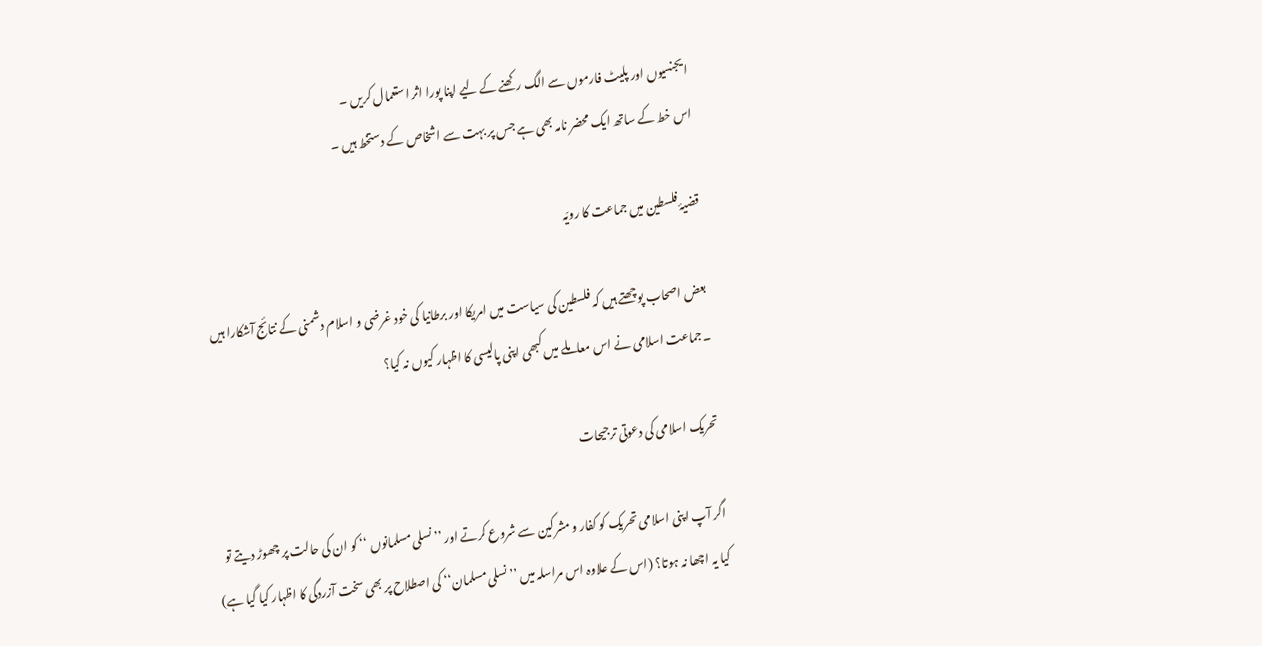ایجنسیوں اور پلیٹ فارموں سے الگ رکھنے کے لیے اپنا پورا اثر استعمال کریں ۔
اس خط کے ساتھ ایک محضر نامہ بھی ہے جس پر بہت سے اشخاص کے دستخط ہیں ۔

قضیۂ فلسطین میں جماعت کا رویّہ

بعض اصحاب پوچھتے ہیں کہ فلسطین کی سیاست میں امریکا اور برطانیا کی خود غرضی و اسلام دشمنی کے نتائج آشکارا ہیں ۔جماعت اسلامی نے اس معاملے میں کبھی اپنی پالیسی کا اظہار کیوں نہ کیا؟

تحریک اسلامی کی دعوتی ترجیحات

اگر آپ اپنی اسلامی تحریک کو کفار و مشرکین سے شروع کرتے اور ’’نسلی مسلمانوں ‘‘ کو ان کی حالت پر چھوڑ دیتے تو کیا یہ اچھا نہ ہوتا؟ (اس کے علاوہ اس مراسلہ میں ’’نسلی مسلمان‘‘ کی اصطلاح پر بھی سخت آزردگی کا اظہار کیا گیا ہے)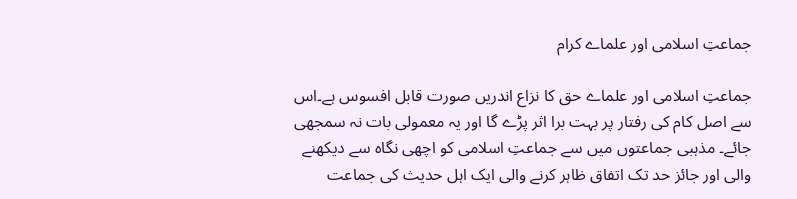جماعتِ اسلامی اور علماے کرام

جماعتِ اسلامی اور علماے حق کا نزاع اندریں صورت قابل افسوس ہے۔اس سے اصل کام کی رفتار پر بہت برا اثر پڑے گا اور یہ معمولی بات نہ سمجھی جائے۔ مذہبی جماعتوں میں سے جماعتِ اسلامی کو اچھی نگاہ سے دیکھنے والی اور جائز حد تک اتفاق ظاہر کرنے والی ایک اہل حدیث کی جماعت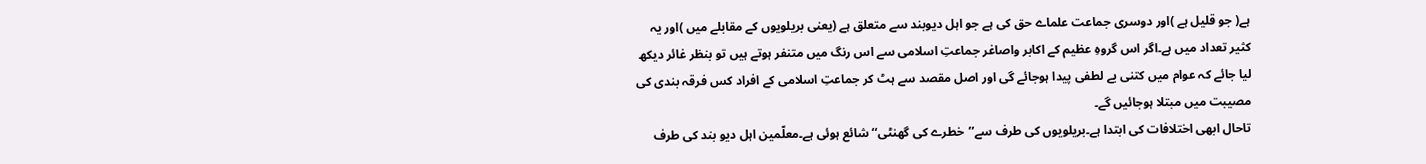ہے( جو قلیل ہے )اور دوسری جماعت علماے حق کی ہے جو اہل دیوبند سے متعلق ہے (یعنی بریلویوں کے مقابلے میں )اور یہ کثیر تعداد میں ہے۔اگر اس گروہِ عظیم کے اکابر واصاغر جماعتِ اسلامی سے اس رنگ میں متنفر ہوتے ہیں تو بنظر غائر دیکھ لیا جائے کہ عوام میں کتنی بے لطفی پیدا ہوجائے گی اور اصل مقصد سے ہٹ کر جماعتِ اسلامی کے افراد کس فرقہ بندی کی مصیبت میں مبتلا ہوجائیں گے۔
تاحال ابھی اختلافات کی ابتدا ہے۔بریلویوں کی طرف سے’’خطرے کی گھنٹی‘‘ شائع ہوئی ہے۔معلّمین اہل دیو بند کی طرف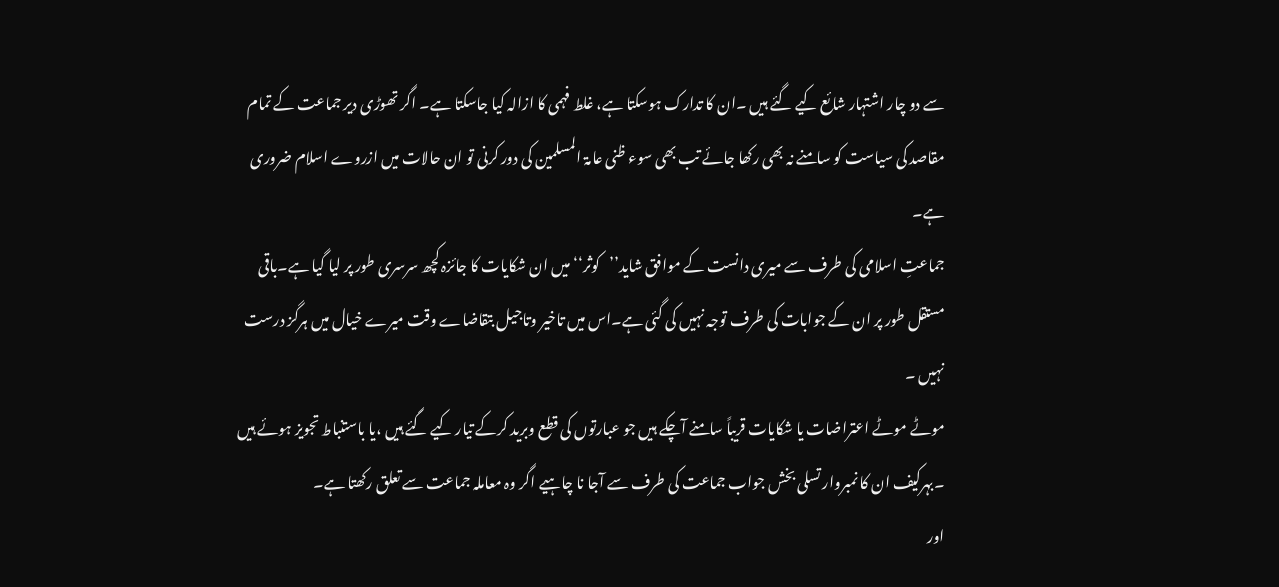سے دو چار اشتہار شائع کیے گئے ہیں ۔ان کا تدارک ہوسکتا ہے، غلط فہمی کا ازالہ کیا جاسکتا ہے۔ اگر تھوڑی دیر جماعت کے تمام مقاصد کی سیاست کو سامنے نہ بھی رکھا جائے تب بھی سوء ظنی عامۃ المسلمین کی دور کرنی تو ان حالات میں ازروے اسلام ضروری ہے۔
جماعتِ اسلامی کی طرف سے میری دانست کے موافق شاید’’کوثر‘‘ میں ان شکایات کا جائزہ کچھ سرسری طور پر لیا گیا ہے۔باقی مستقل طور پر ان کے جوابات کی طرف توجہ نہیں کی گئی ہے۔اس میں تاخیر وتاجیل بتقاضاے وقت میرے خیال میں ہرگز درست نہیں ۔
موٹے موٹے اعتراضات یا شکایات قریباً سامنے آچکے ہیں جو عبارتوں کی قطع وبرید کرکے تیار کیے گئے ہیں ،یا باستنباط تجویز ہوئے ہیں ۔بہرکیف ان کا نمبروار تسلی بخش جواب جماعت کی طرف سے آجا نا چاہیے اگر وہ معاملہ جماعت سے تعلق رکھتا ہے۔
اور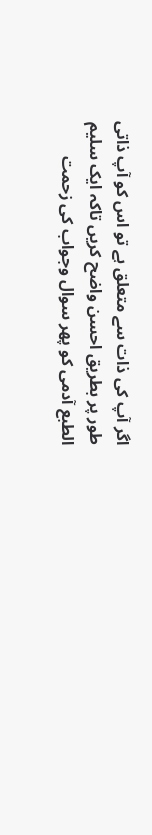اگر آپ کی ذات سے متعلق ہے تو اس کو آپ ذاتی طور پر بطریق احسن واضح کریں تاکہ ایک سلیم الطبع آدمی کو پھر سوال وجواب کی زحمت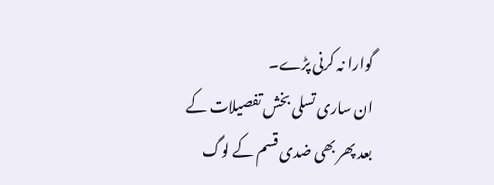گوارا نہ کرنی پڑے۔
ان ساری تسلی بخش تفصیلات کے بعد پھر بھی ضدی قسم کے لوگ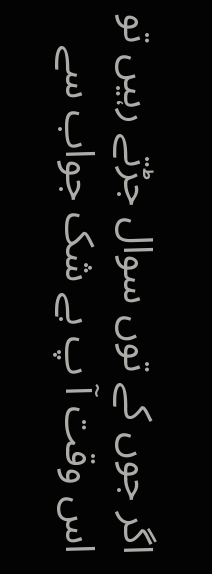اگر جوں کے توں سوال جڑتے رہیں تو اس وقت آ پ بے شک جواب سے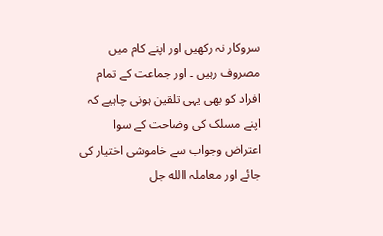سروکار نہ رکھیں اور اپنے کام میں مصروف رہیں ۔ اور جماعت کے تمام افراد کو بھی یہی تلقین ہونی چاہیے کہ اپنے مسلک کی وضاحت کے سوا اعتراض وجواب سے خاموشی اختیار کی جائے اور معاملہ االله جل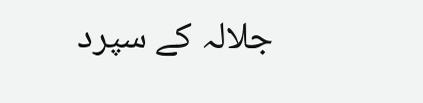جلالہ کے سپرد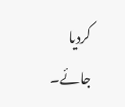کردیا جائے۔